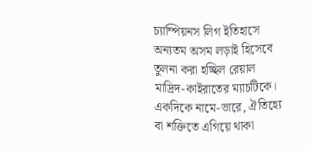চ্যাম্পিয়নস লিগ ইতিহাসে অন্যতম অসম লড়াই হিসেবে তুলনা করা হচ্ছিল রেয়াল মাদ্রিদ-কাইরাতের ম্যাচটিকে। একদিকে নামে-ভারে, ঐতিহ্যে বা শক্তিতে এগিয়ে থাকা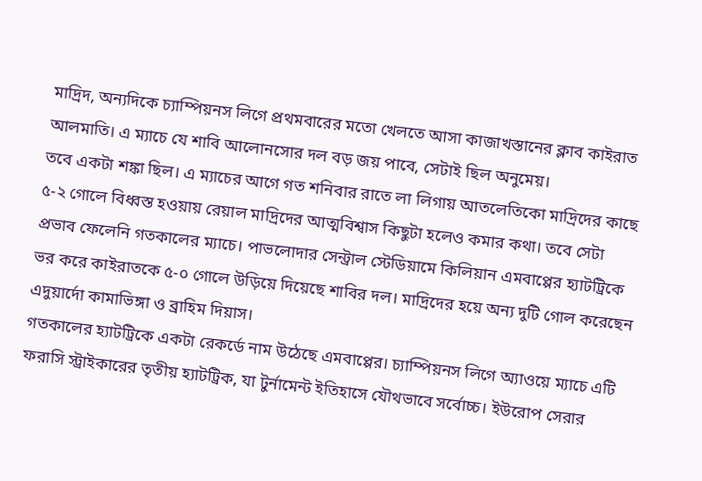মাদ্রিদ, অন্যদিকে চ্যাম্পিয়নস লিগে প্রথমবারের মতো খেলতে আসা কাজাখস্তানের ক্লাব কাইরাত আলমাতি। এ ম্যাচে যে শাবি আলোনসোর দল বড় জয় পাবে, সেটাই ছিল অনুমেয়।
তবে একটা শঙ্কা ছিল। এ ম্যাচের আগে গত শনিবার রাতে লা লিগায় আতলেতিকো মাদ্রিদের কাছে ৫-২ গোলে বিধ্বস্ত হওয়ায় রেয়াল মাদ্রিদের আত্মবিশ্বাস কিছুটা হলেও কমার কথা। তবে সেটা প্রভাব ফেলেনি গতকালের ম্যাচে। পাভলোদার সেন্ট্রাল স্টেডিয়ামে কিলিয়ান এমবাপ্পের হ্যাটট্রিকে ভর করে কাইরাতকে ৫-০ গোলে উড়িয়ে দিয়েছে শাবির দল। মাদ্রিদের হয়ে অন্য দুটি গোল করেছেন এদুয়ার্দো কামাভিঙ্গা ও ব্রাহিম দিয়াস।
গতকালের হ্যাটট্রিকে একটা রেকর্ডে নাম উঠেছে এমবাপ্পের। চ্যাম্পিয়নস লিগে অ্যাওয়ে ম্যাচে এটি ফরাসি স্ট্রাইকারের তৃতীয় হ্যাটট্রিক, যা টুর্নামেন্ট ইতিহাসে যৌথভাবে সর্বোচ্চ। ইউরোপ সেরার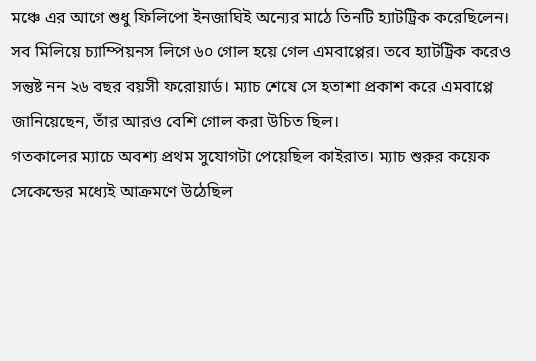মঞ্চে এর আগে শুধু ফিলিপো ইনজাঘিই অন্যের মাঠে তিনটি হ্যাটট্রিক করেছিলেন। সব মিলিয়ে চ্যাম্পিয়নস লিগে ৬০ গোল হয়ে গেল এমবাপ্পের। তবে হ্যাটট্রিক করেও সন্তুষ্ট নন ২৬ বছর বয়সী ফরোয়ার্ড। ম্যাচ শেষে সে হতাশা প্রকাশ করে এমবাপ্পে জানিয়েছেন, তাঁর আরও বেশি গোল করা উচিত ছিল।
গতকালের ম্যাচে অবশ্য প্রথম সুযোগটা পেয়েছিল কাইরাত। ম্যাচ শুরুর কয়েক সেকেন্ডের মধ্যেই আক্রমণে উঠেছিল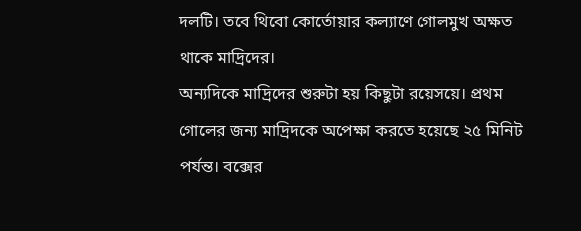দলটি। তবে থিবো কোর্তোয়ার কল্যাণে গোলমুখ অক্ষত থাকে মাদ্রিদের।
অন্যদিকে মাদ্রিদের শুরুটা হয় কিছুটা রয়েসয়ে। প্রথম গোলের জন্য মাদ্রিদকে অপেক্ষা করতে হয়েছে ২৫ মিনিট পর্যন্ত। বক্সের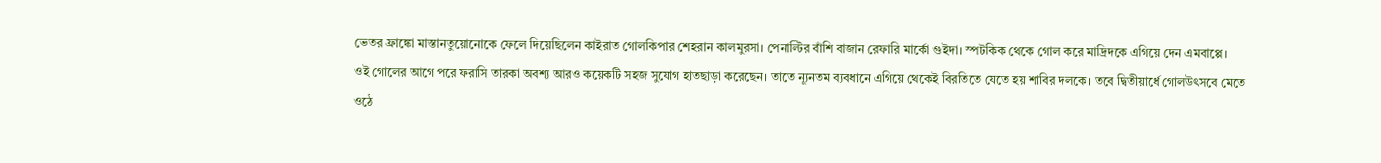ভেতর ফ্রাঙ্কো মাস্তানতুয়োনোকে ফেলে দিয়েছিলেন কাইরাত গোলকিপার শেহরান কালমুরসা। পেনাল্টির বাঁশি বাজান রেফারি মার্কো গুইদা। স্পটকিক থেকে গোল করে মাদ্রিদকে এগিয়ে দেন এমবাপ্পে।
ওই গোলের আগে পরে ফরাসি তারকা অবশ্য আরও কয়েকটি সহজ সুযোগ হাতছাড়া করেছেন। তাতে ন্যূনতম ব্যবধানে এগিয়ে থেকেই বিরতিতে যেতে হয় শাবির দলকে। তবে দ্বিতীয়ার্ধে গোলউৎসবে মেতে ওঠে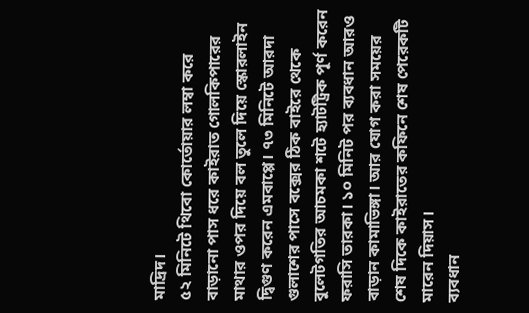মাদ্রিদ।
৫২ মিনিটে থিবো কোর্তোয়ার লম্বা করে বাড়ানো পাস ধরে কাইরাত গোলকিপারের মাথার ওপর দিয়ে বল তুলে দিয়ে স্কোরলাইন দ্বিগুণ করেন এমবাপ্পে। ৭৩ মিনিটে আরদা গুলাশের পাসে বক্সের ঠিক বাইরে থেকে বুলেটগতির আচমকা শটে হ্যাটট্রিক পূর্ণ করেন ফরাসি তারকা। ১০ মিনিট পর ব্যবধান আরও বাড়ান কামাভিঙ্গা। আর যোগ করা সময়ের শেষ দিকে কাইরাতের কফিনে শেষ পেরেকটি মারেন দিয়াস।
ব্যবধান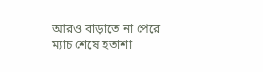আরও বাড়াতে না পেরে ম্যাচ শেষে হতাশা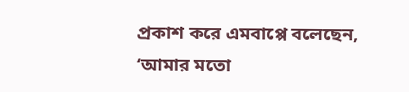প্রকাশ করে এমবাপ্পে বলেছেন, ‘আমার মতো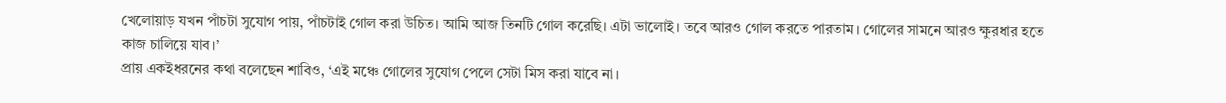খেলোয়াড় যখন পাঁচটা সুযোগ পায়, পাঁচটাই গোল করা উচিত। আমি আজ তিনটি গোল করেছি। এটা ভালোই। তবে আরও গোল করতে পারতাম। গোলের সামনে আরও ক্ষুরধার হতে কাজ চালিয়ে যাব।’
প্রায় একইধরনের কথা বলেছেন শাবিও, ‘এই মঞ্চে গোলের সুযোগ পেলে সেটা মিস করা যাবে না।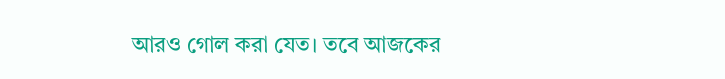আরও গোল করা যেত। তবে আজকের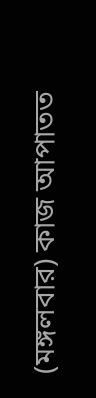(মঙ্গলবার) কাজ আপাতত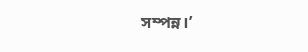সম্পন্ন।’